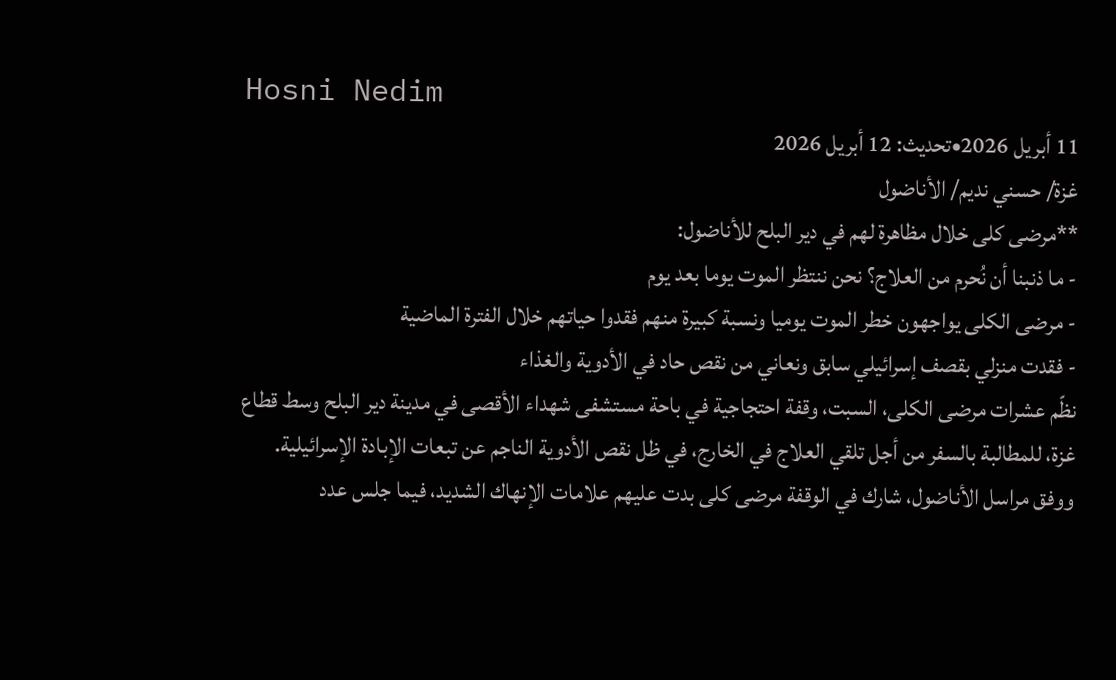Hosni Nedim
11 أبريل 2026•تحديث: 12 أبريل 2026
غزة/ حسني نديم/ الأناضول
**مرضى كلى خلال مظاهرة لهم في دير البلح للأناضول:
- ما ذنبنا أن نُحرم من العلاج؟ نحن ننتظر الموت يوما بعد يوم
- مرضى الكلى يواجهون خطر الموت يوميا ونسبة كبيرة منهم فقدوا حياتهم خلال الفترة الماضية
- فقدت منزلي بقصف إسرائيلي سابق ونعاني من نقص حاد في الأدوية والغذاء
نظّم عشرات مرضى الكلى، السبت، وقفة احتجاجية في باحة مستشفى شهداء الأقصى في مدينة دير البلح وسط قطاع غزة، للمطالبة بالسفر من أجل تلقي العلاج في الخارج، في ظل نقص الأدوية الناجم عن تبعات الإبادة الإسرائيلية.
ووفق مراسل الأناضول، شارك في الوقفة مرضى كلى بدت عليهم علامات الإنهاك الشديد، فيما جلس عدد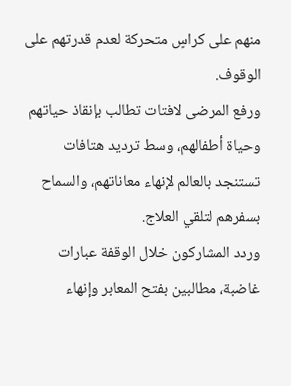منهم على كراسٍ متحركة لعدم قدرتهم على الوقوف.
ورفع المرضى لافتات تطالب بإنقاذ حياتهم وحياة أطفالهم، وسط ترديد هتافات تستنجد بالعالم لإنهاء معاناتهم، والسماح بسفرهم لتلقي العلاج.
وردد المشاركون خلال الوقفة عبارات غاضبة، مطالبين بفتح المعابر وإنهاء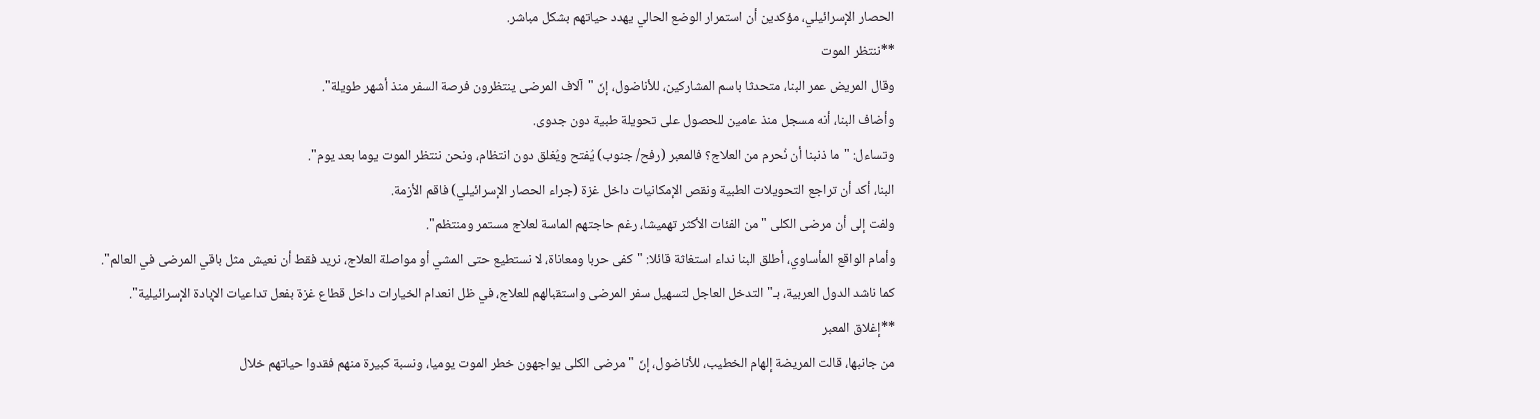الحصار الإسرائيلي، مؤكدين أن استمرار الوضع الحالي يهدد حياتهم بشكل مباشر.
**ننتظر الموت
وقال المريض عمر البنا، متحدثا باسم المشاركين، للأناضول، إنّ "آلاف المرضى ينتظرون فرصة السفر منذ أشهر طويلة".
وأضاف البنا، أنه مسجل منذ عامين للحصول على تحويلة طبية دون جدوى.
وتساءل: "ما ذنبنا أن نُحرم من العلاج؟ فالمعبر (رفح/ جنوب) يُفتح ويُغلق دون انتظام، ونحن ننتظر الموت يوما بعد يوم".
البنا، أكد أن تراجع التحويلات الطبية ونقص الإمكانيات داخل غزة (جراء الحصار الإسرائيلي) فاقم الأزمة.
ولفت إلى أن مرضى الكلى "من الفئات الأكثر تهميشا، رغم حاجتهم الماسة لعلاج مستمر ومنتظم".
وأمام الواقع المأساوي، أطلق البنا نداء استغاثة قائلا: "كفى حربا ومعاناة، لا نستطيع حتى المشي أو مواصلة العلاج، نريد فقط أن نعيش مثل باقي المرضى في العالم".
كما ناشد الدول العربية، بـ"التدخل العاجل لتسهيل سفر المرضى واستقبالهم للعلاج، في ظل انعدام الخيارات داخل قطاع غزة بفعل تداعيات الإبادة الإسرائيلية".
**إغلاق المعبر
من جانبها، قالت المريضة إلهام الخطيب، للأناضول، إنّ "مرضى الكلى يواجهون خطر الموت يوميا، ونسبة كبيرة منهم فقدوا حياتهم خلال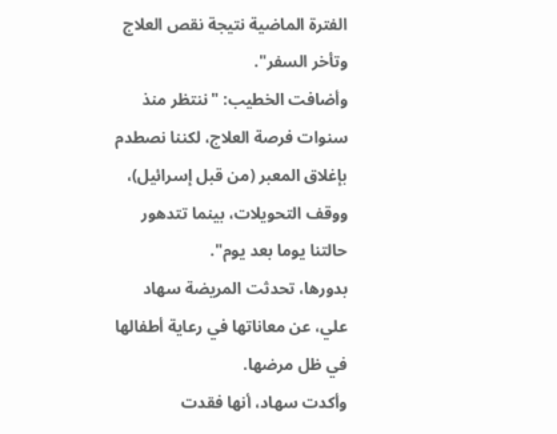الفترة الماضية نتيجة نقص العلاج وتأخر السفر".
وأضافت الخطيب: "ننتظر منذ سنوات فرصة العلاج، لكننا نصطدم بإغلاق المعبر (من قبل إسرائيل)، ووقف التحويلات، بينما تتدهور حالتنا يوما بعد يوم".
بدورها، تحدثت المريضة سهاد علي، عن معاناتها في رعاية أطفالها في ظل مرضها.
وأكدت سهاد، أنها فقدت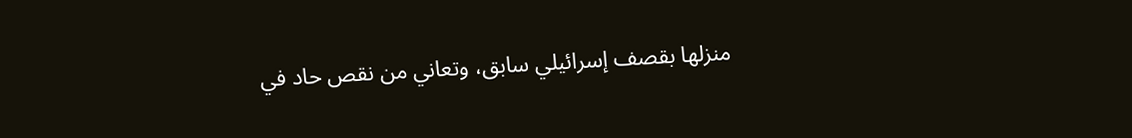منزلها بقصف إسرائيلي سابق، وتعاني من نقص حاد في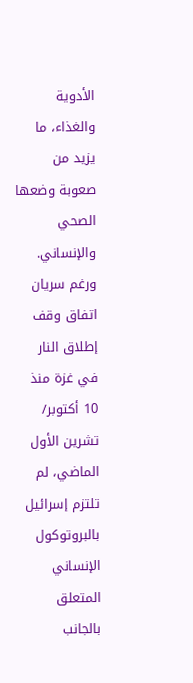الأدوية والغذاء، ما يزيد من صعوبة وضعها الصحي والإنساني.
ورغم سريان اتفاق وقف إطلاق النار في غزة منذ 10 أكتوبر/ تشرين الأول الماضي، لم تلتزم إسرائيل بالبروتوكول الإنساني المتعلق بالجانب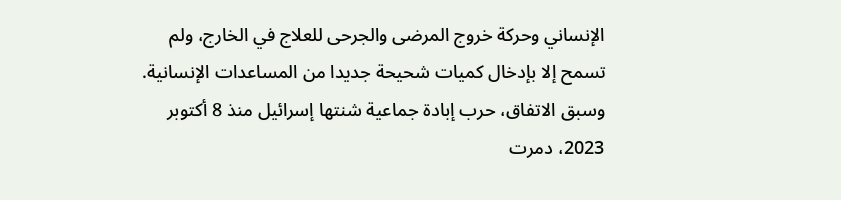الإنساني وحركة خروج المرضى والجرحى للعلاج في الخارج، ولم تسمح إلا بإدخال كميات شحيحة جديدا من المساعدات الإنسانية.
وسبق الاتفاق، حرب إبادة جماعية شنتها إسرائيل منذ 8 أكتوبر 2023، دمرت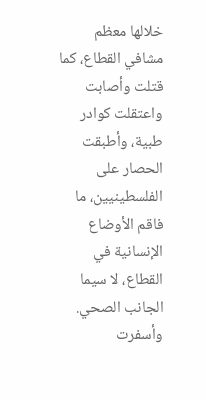خلالها معظم مشافي القطاع، كما قتلت وأصابت واعتقلت كوادر طبية، وأطبقت الحصار على الفلسطينيين، ما فاقم الأوضاع الإنسانية في القطاع، لا سيما الجانب الصحي.
وأسفرت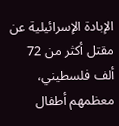الإبادة الإسرائيلية عن مقتل أكثر من 72 ألف فلسطيني، معظمهم أطفال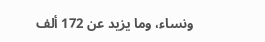ونساء، وما يزيد عن 172 ألف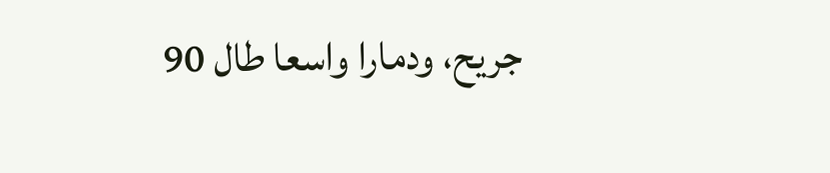جريح، ودمارا واسعا طال 90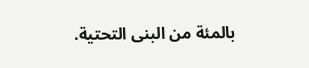بالمئة من البنى التحتية.